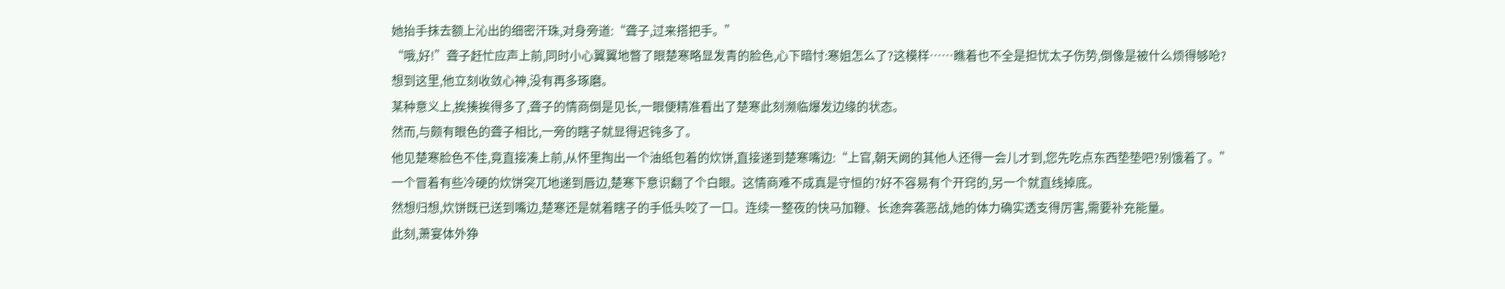她抬手抹去额上沁出的细密汗珠,对身旁道:“聋子,过来搭把手。”
“哦,好!”聋子赶忙应声上前,同时小心翼翼地瞥了眼楚寒略显发青的脸色,心下暗忖:寒姐怎么了?这模样……瞧着也不全是担忧太子伤势,倒像是被什么烦得够呛?
想到这里,他立刻收敛心神,没有再多琢磨。
某种意义上,挨揍挨得多了,聋子的情商倒是见长,一眼便精准看出了楚寒此刻濒临爆发边缘的状态。
然而,与颇有眼色的聋子相比,一旁的瞎子就显得迟钝多了。
他见楚寒脸色不佳,竟直接凑上前,从怀里掏出一个油纸包着的炊饼,直接递到楚寒嘴边:“上官,朝天阙的其他人还得一会儿才到,您先吃点东西垫垫吧?别饿着了。”
一个冒着有些冷硬的炊饼突兀地递到唇边,楚寒下意识翻了个白眼。这情商难不成真是守恒的?好不容易有个开窍的,另一个就直线掉底。
然想归想,炊饼既已送到嘴边,楚寒还是就着瞎子的手低头咬了一口。连续一整夜的快马加鞭、长途奔袭恶战,她的体力确实透支得厉害,需要补充能量。
此刻,萧宴体外狰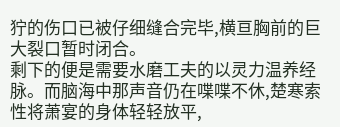狞的伤口已被仔细缝合完毕,横亘胸前的巨大裂口暂时闭合。
剩下的便是需要水磨工夫的以灵力温养经脉。而脑海中那声音仍在喋喋不休,楚寒索性将萧宴的身体轻轻放平,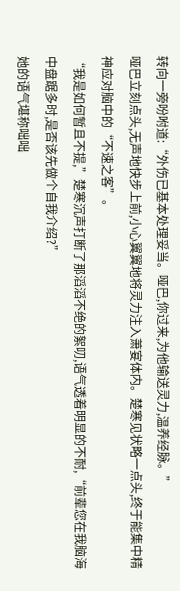转向一旁吩咐道:“外伤已基本处理妥当。哑巴,你过来,为他输送灵力,温养经脉。”
哑巴立刻点头,无声地快步上前,小心翼翼地将灵力注入萧宴体内。楚寒见状略一点头,终于能集中精神应对脑中的“不速之客”。
“我是如何暂且不提,”楚寒沉声打断了那滔滔不绝的絮叨,语气透着明显的不耐,“前辈您在我脑海中盘踞多时,是否该先做个自我介绍?”
她的语气堪称咄咄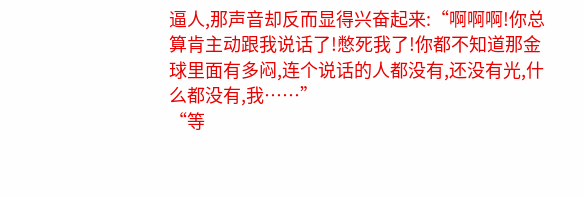逼人,那声音却反而显得兴奋起来:“啊啊啊!你总算肯主动跟我说话了!憋死我了!你都不知道那金球里面有多闷,连个说话的人都没有,还没有光,什么都没有,我……”
“等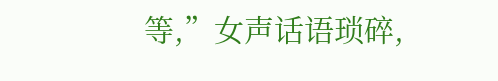等,”女声话语琐碎,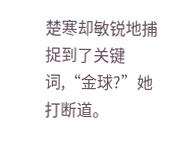楚寒却敏锐地捕捉到了关键词,“金球?”她打断道。